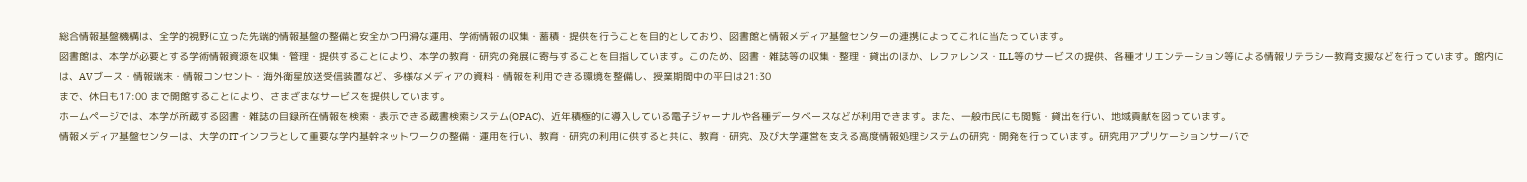総合情報基盤機構は、全学的視野に立った先端的情報基盤の整備と安全かつ円滑な運用、学術情報の収集・蓄積・提供を行うことを目的としており、図書館と情報メディア基盤センターの連携によってこれに当たっています。
図書館は、本学が必要とする学術情報資源を収集・管理・提供することにより、本学の教育・研究の発展に寄与することを目指しています。このため、図書・雑誌等の収集・整理・貸出のほか、レファレンス・ILL等のサービスの提供、各種オリエンテーション等による情報リテラシー教育支援などを行っています。館内には、AVブース・情報端末・情報コンセント・海外衛星放送受信装置など、多様なメディアの資料・情報を利用できる環境を整備し、授業期間中の平日は21:30
まで、休日も17:00 まで開館することにより、さまざまなサービスを提供しています。
ホームページでは、本学が所蔵する図書・雑誌の目録所在情報を検索・表示できる蔵書検索システム(OPAC)、近年積極的に導入している電子ジャーナルや各種データベースなどが利用できます。また、一般市民にも閲覧・貸出を行い、地域貢献を図っています。
情報メディア基盤センターは、大学のITインフラとして重要な学内基幹ネットワークの整備・運用を行い、教育・研究の利用に供すると共に、教育・研究、及び大学運営を支える高度情報処理システムの研究・開発を行っています。研究用アプリケーションサーバで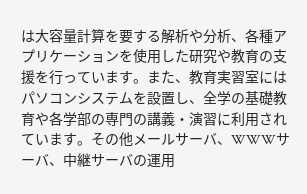は大容量計算を要する解析や分析、各種アプリケーションを使用した研究や教育の支援を行っています。また、教育実習室にはパソコンシステムを設置し、全学の基礎教育や各学部の専門の講義・演習に利用されています。その他メールサーバ、WWWサーバ、中継サーバの運用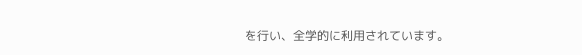を行い、全学的に利用されています。